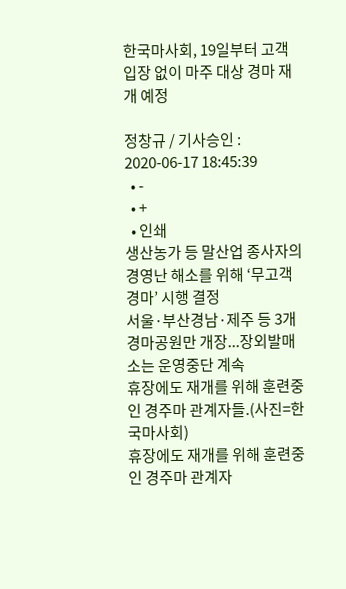한국마사회, 19일부터 고객 입장 없이 마주 대상 경마 재개 예정

정창규 / 기사승인 : 2020-06-17 18:45:39
  • -
  • +
  • 인쇄
생산농가 등 말산업 종사자의 경영난 해소를 위해 ‘무고객 경마’ 시행 결정
서울·부산경남·제주 등 3개 경마공원만 개장...장외발매소는 운영중단 계속
휴장에도 재개를 위해 훈련중인 경주마 관계자들.(사진=한국마사회)
휴장에도 재개를 위해 훈련중인 경주마 관계자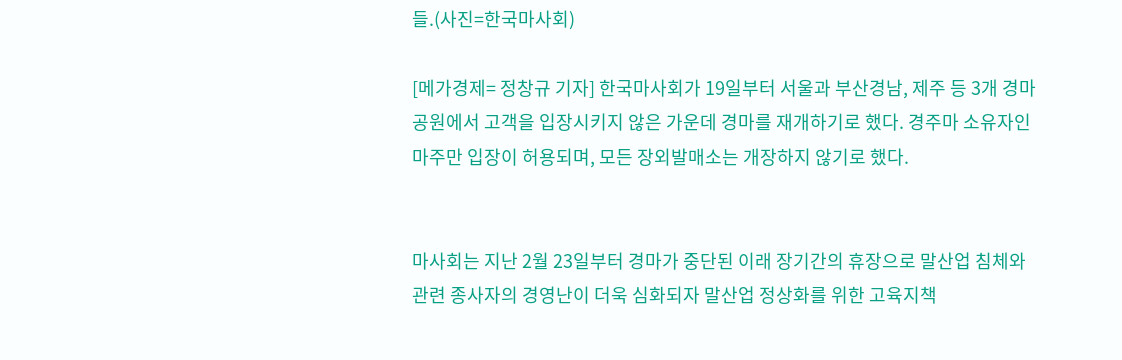들.(사진=한국마사회)

[메가경제= 정창규 기자] 한국마사회가 19일부터 서울과 부산경남, 제주 등 3개 경마공원에서 고객을 입장시키지 않은 가운데 경마를 재개하기로 했다. 경주마 소유자인 마주만 입장이 허용되며, 모든 장외발매소는 개장하지 않기로 했다.


마사회는 지난 2월 23일부터 경마가 중단된 이래 장기간의 휴장으로 말산업 침체와 관련 종사자의 경영난이 더욱 심화되자 말산업 정상화를 위한 고육지책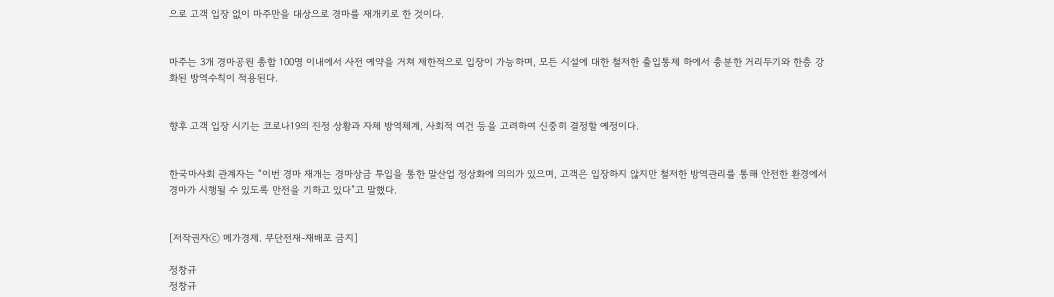으로 고객 입장 없이 마주만을 대상으로 경마를 재개키로 한 것이다.


마주는 3개 경마공원 총합 100명 이내에서 사전 예약을 거쳐 제한적으로 입장이 가능하며, 모든 시설에 대한 철저한 출입통제 하에서 충분한 거리두기와 한층 강화된 방역수칙이 적용된다.


향후 고객 입장 시기는 코로나19의 진정 상황과 자체 방역체계, 사회적 여건 등을 고려하여 신중히 결정할 예정이다.


한국마사회 관계자는 “이번 경마 재개는 경마상금 투입을 통한 말산업 정상화에 의의가 있으며, 고객은 입장하지 않지만 철저한 방역관리를 통해 안전한 환경에서 경마가 시행될 수 있도록 만전을 기하고 있다”고 말했다.


[저작권자ⓒ 메가경제. 무단전재-재배포 금지]

정창규
정창규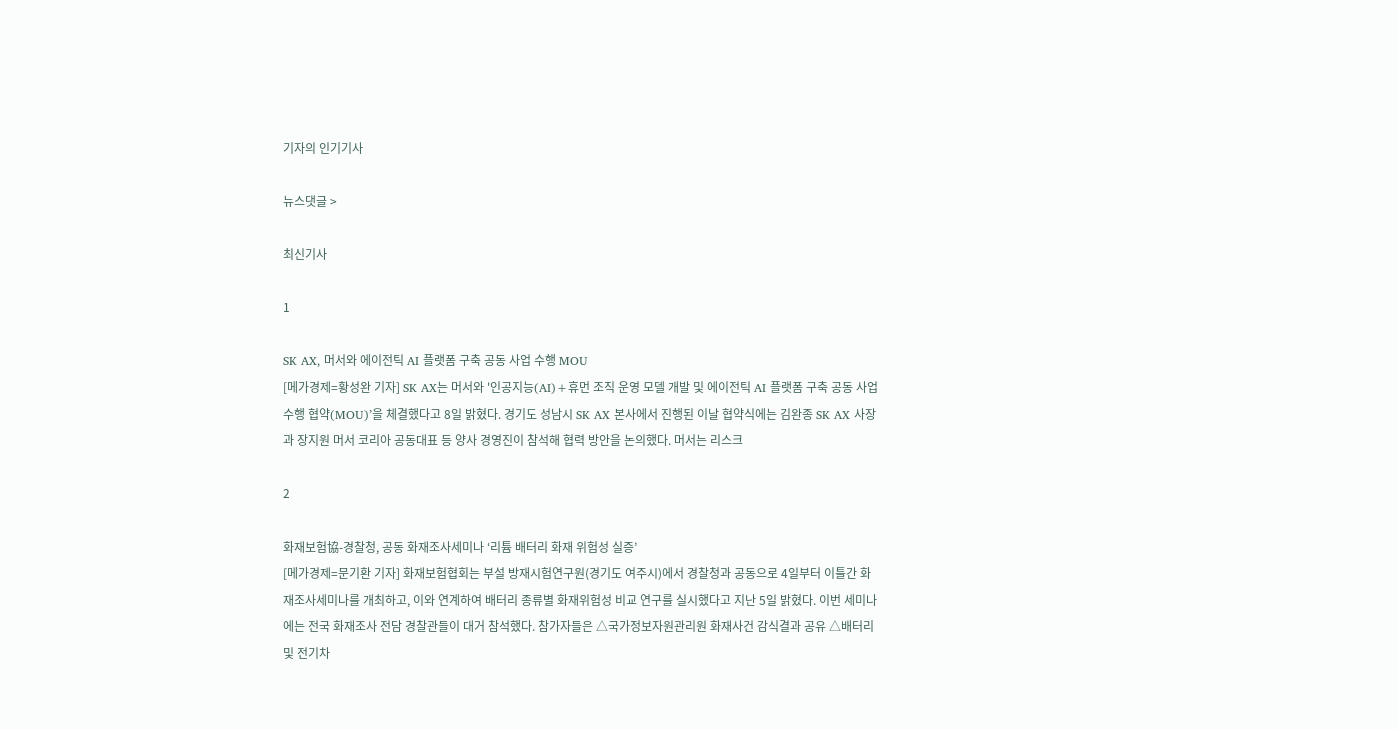기자의 인기기사

뉴스댓글 >

최신기사

1

SK AX, 머서와 에이전틱 AI 플랫폼 구축 공동 사업 수행 MOU
[메가경제=황성완 기자] SK AX는 머서와 '인공지능(AI)+휴먼 조직 운영 모델 개발 및 에이전틱 AI 플랫폼 구축 공동 사업 수행 협약(MOU)’을 체결했다고 8일 밝혔다. 경기도 성남시 SK AX 본사에서 진행된 이날 협약식에는 김완종 SK AX 사장과 장지원 머서 코리아 공동대표 등 양사 경영진이 참석해 협력 방안을 논의했다. 머서는 리스크

2

화재보험協-경찰청, 공동 화재조사세미나 ‘리튬 배터리 화재 위험성 실증’
[메가경제=문기환 기자] 화재보험협회는 부설 방재시험연구원(경기도 여주시)에서 경찰청과 공동으로 4일부터 이틀간 화재조사세미나를 개최하고, 이와 연계하여 배터리 종류별 화재위험성 비교 연구를 실시했다고 지난 5일 밝혔다. 이번 세미나에는 전국 화재조사 전담 경찰관들이 대거 참석했다. 참가자들은 △국가정보자원관리원 화재사건 감식결과 공유 △배터리 및 전기차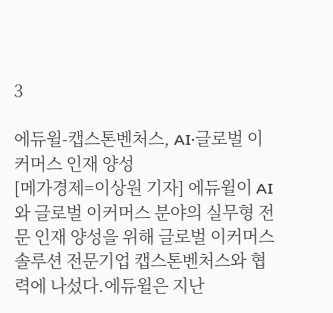3

에듀윌-캡스톤벤처스, AI·글로벌 이커머스 인재 양성
[메가경제=이상원 기자] 에듀윌이 AI와 글로벌 이커머스 분야의 실무형 전문 인재 양성을 위해 글로벌 이커머스 솔루션 전문기업 캡스톤벤처스와 협력에 나섰다.에듀윌은 지난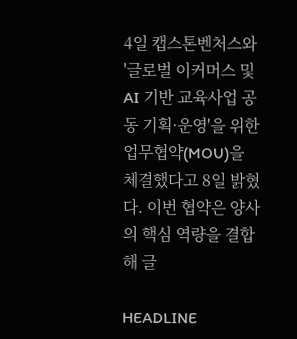4일 캡스톤벤처스와 '글로벌 이커머스 및 AI 기반 교육사업 공동 기획·운영'을 위한 업무협약(MOU)을 체결했다고 8일 밝혔다. 이번 협약은 양사의 핵심 역량을 결합해 글

HEADLINE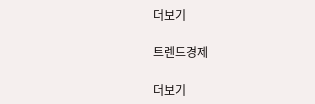더보기

트렌드경제

더보기